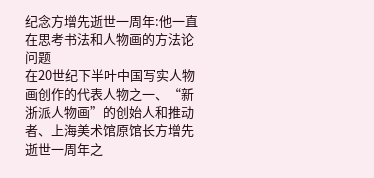纪念方增先逝世一周年:他一直在思考书法和人物画的方法论问题
在20世纪下半叶中国写实人物画创作的代表人物之一、“新浙派人物画”的创始人和推动者、上海美术馆原馆长方增先逝世一周年之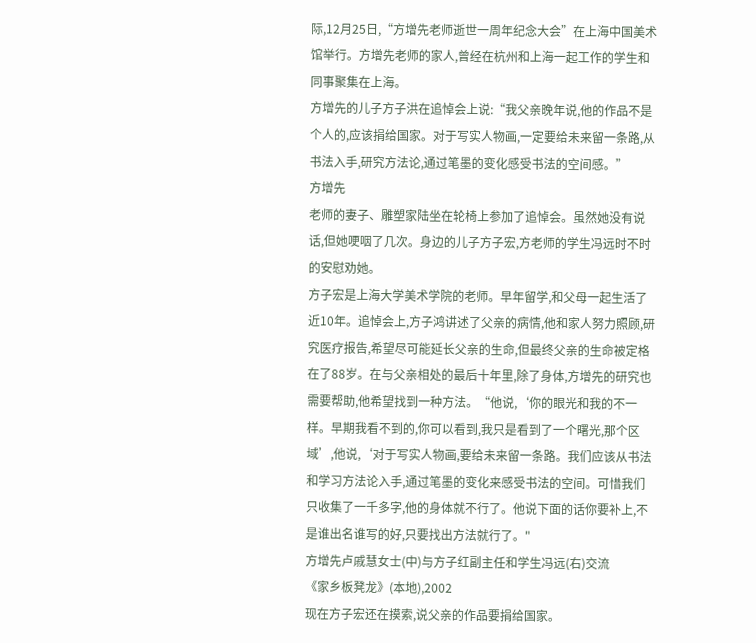际,12月25日,“方增先老师逝世一周年纪念大会”在上海中国美术馆举行。方增先老师的家人,曾经在杭州和上海一起工作的学生和同事聚集在上海。
方增先的儿子方子洪在追悼会上说:“我父亲晚年说,他的作品不是个人的,应该捐给国家。对于写实人物画,一定要给未来留一条路,从书法入手,研究方法论,通过笔墨的变化感受书法的空间感。”
方增先
老师的妻子、雕塑家陆坐在轮椅上参加了追悼会。虽然她没有说话,但她哽咽了几次。身边的儿子方子宏,方老师的学生冯远时不时的安慰劝她。
方子宏是上海大学美术学院的老师。早年留学,和父母一起生活了近10年。追悼会上,方子鸿讲述了父亲的病情,他和家人努力照顾,研究医疗报告,希望尽可能延长父亲的生命,但最终父亲的生命被定格在了88岁。在与父亲相处的最后十年里,除了身体,方增先的研究也需要帮助,他希望找到一种方法。“他说,‘你的眼光和我的不一样。早期我看不到的,你可以看到,我只是看到了一个曙光,那个区域’,他说,‘对于写实人物画,要给未来留一条路。我们应该从书法和学习方法论入手,通过笔墨的变化来感受书法的空间。可惜我们只收集了一千多字,他的身体就不行了。他说下面的话你要补上,不是谁出名谁写的好,只要找出方法就行了。"
方增先卢戚慧女士(中)与方子红副主任和学生冯远(右)交流
《家乡板凳龙》(本地),2002
现在方子宏还在摸索,说父亲的作品要捐给国家。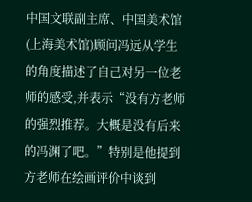中国文联副主席、中国美术馆(上海美术馆)顾问冯远从学生的角度描述了自己对另一位老师的感受,并表示“没有方老师的强烈推荐。大概是没有后来的冯渊了吧。”特别是他提到方老师在绘画评价中谈到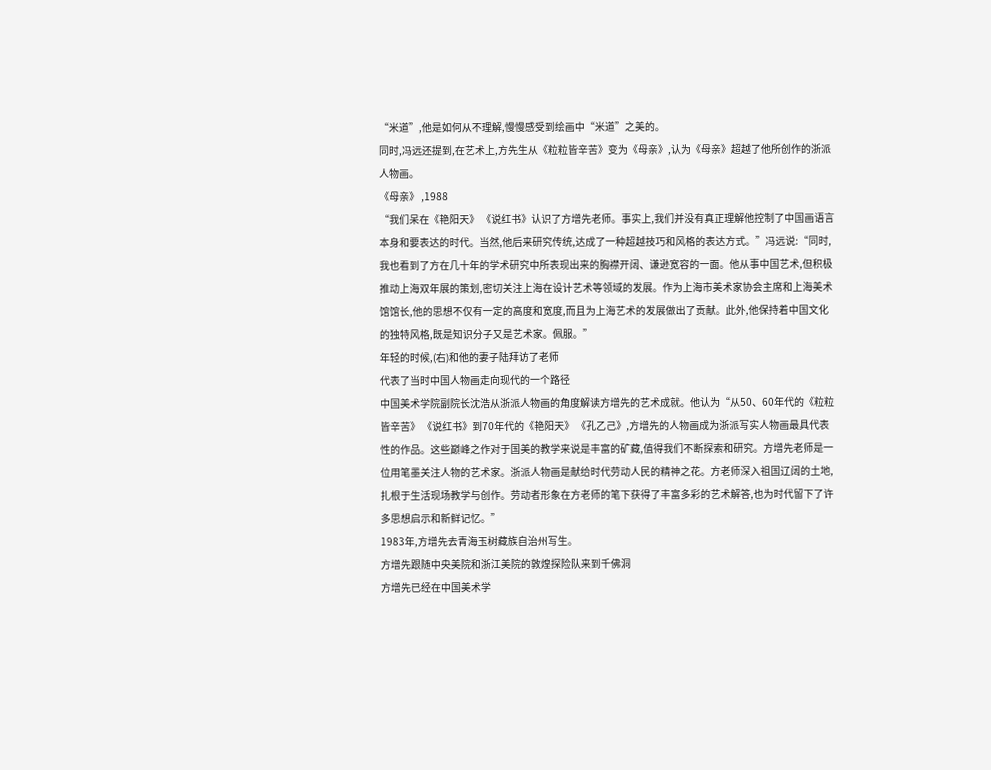“米道”,他是如何从不理解,慢慢感受到绘画中“米道”之美的。
同时,冯远还提到,在艺术上,方先生从《粒粒皆辛苦》变为《母亲》,认为《母亲》超越了他所创作的浙派人物画。
《母亲》 ,1988
“我们呆在《艳阳天》 《说红书》认识了方增先老师。事实上,我们并没有真正理解他控制了中国画语言本身和要表达的时代。当然,他后来研究传统,达成了一种超越技巧和风格的表达方式。”冯远说:“同时,我也看到了方在几十年的学术研究中所表现出来的胸襟开阔、谦逊宽容的一面。他从事中国艺术,但积极推动上海双年展的策划,密切关注上海在设计艺术等领域的发展。作为上海市美术家协会主席和上海美术馆馆长,他的思想不仅有一定的高度和宽度,而且为上海艺术的发展做出了贡献。此外,他保持着中国文化的独特风格,既是知识分子又是艺术家。佩服。”
年轻的时候,(右)和他的妻子陆拜访了老师
代表了当时中国人物画走向现代的一个路径
中国美术学院副院长沈浩从浙派人物画的角度解读方增先的艺术成就。他认为“从50、60年代的《粒粒皆辛苦》 《说红书》到70年代的《艳阳天》 《孔乙己》,方增先的人物画成为浙派写实人物画最具代表性的作品。这些巅峰之作对于国美的教学来说是丰富的矿藏,值得我们不断探索和研究。方增先老师是一位用笔墨关注人物的艺术家。浙派人物画是献给时代劳动人民的精神之花。方老师深入祖国辽阔的土地,扎根于生活现场教学与创作。劳动者形象在方老师的笔下获得了丰富多彩的艺术解答,也为时代留下了许多思想启示和新鲜记忆。”
1983年,方增先去青海玉树藏族自治州写生。
方增先跟随中央美院和浙江美院的敦煌探险队来到千佛洞
方增先已经在中国美术学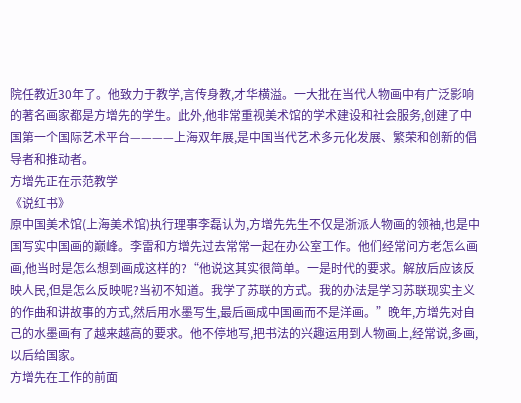院任教近30年了。他致力于教学,言传身教,才华横溢。一大批在当代人物画中有广泛影响的著名画家都是方增先的学生。此外,他非常重视美术馆的学术建设和社会服务,创建了中国第一个国际艺术平台————上海双年展,是中国当代艺术多元化发展、繁荣和创新的倡导者和推动者。
方增先正在示范教学
《说红书》
原中国美术馆(上海美术馆)执行理事李磊认为,方增先先生不仅是浙派人物画的领袖,也是中国写实中国画的巅峰。李雷和方增先过去常常一起在办公室工作。他们经常问方老怎么画画,他当时是怎么想到画成这样的?“他说这其实很简单。一是时代的要求。解放后应该反映人民,但是怎么反映呢?当初不知道。我学了苏联的方式。我的办法是学习苏联现实主义的作曲和讲故事的方式,然后用水墨写生,最后画成中国画而不是洋画。”晚年,方增先对自己的水墨画有了越来越高的要求。他不停地写,把书法的兴趣运用到人物画上,经常说,多画,以后给国家。
方增先在工作的前面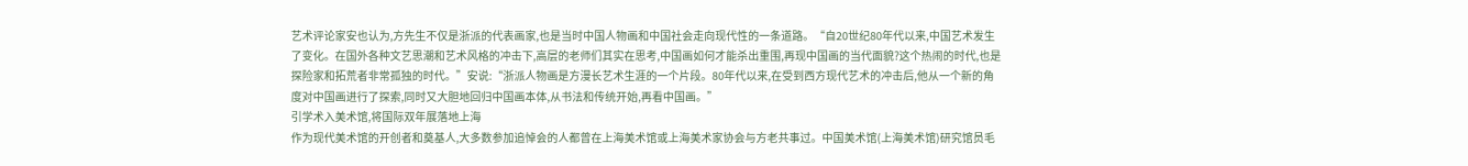艺术评论家安也认为,方先生不仅是浙派的代表画家,也是当时中国人物画和中国社会走向现代性的一条道路。“自20世纪80年代以来,中国艺术发生了变化。在国外各种文艺思潮和艺术风格的冲击下,高层的老师们其实在思考,中国画如何才能杀出重围,再现中国画的当代面貌?这个热闹的时代,也是探险家和拓荒者非常孤独的时代。”安说:“浙派人物画是方漫长艺术生涯的一个片段。80年代以来,在受到西方现代艺术的冲击后,他从一个新的角度对中国画进行了探索,同时又大胆地回归中国画本体,从书法和传统开始,再看中国画。”
引学术入美术馆,将国际双年展落地上海
作为现代美术馆的开创者和奠基人,大多数参加追悼会的人都曾在上海美术馆或上海美术家协会与方老共事过。中国美术馆(上海美术馆)研究馆员毛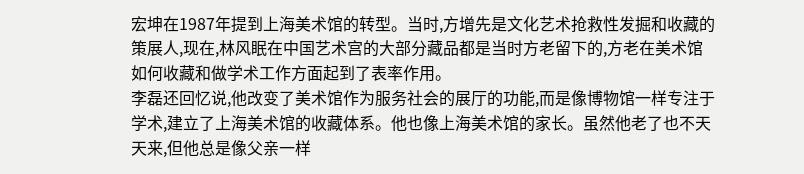宏坤在1987年提到上海美术馆的转型。当时,方增先是文化艺术抢救性发掘和收藏的策展人,现在,林风眠在中国艺术宫的大部分藏品都是当时方老留下的,方老在美术馆如何收藏和做学术工作方面起到了表率作用。
李磊还回忆说,他改变了美术馆作为服务社会的展厅的功能,而是像博物馆一样专注于学术,建立了上海美术馆的收藏体系。他也像上海美术馆的家长。虽然他老了也不天天来,但他总是像父亲一样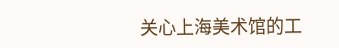关心上海美术馆的工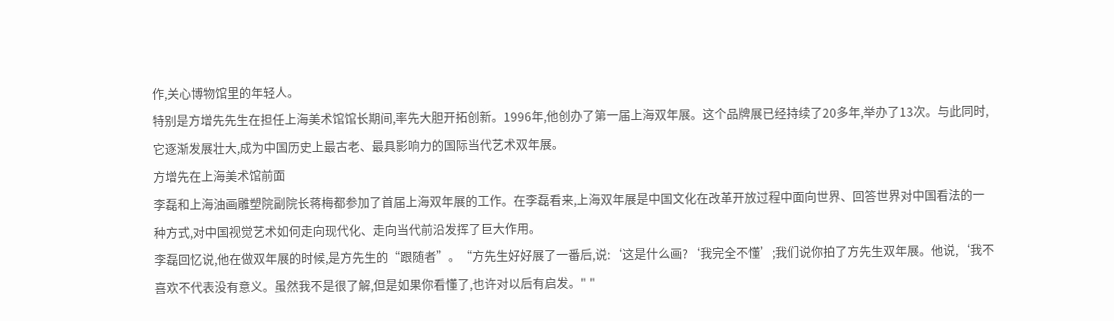作,关心博物馆里的年轻人。
特别是方增先先生在担任上海美术馆馆长期间,率先大胆开拓创新。1996年,他创办了第一届上海双年展。这个品牌展已经持续了20多年,举办了13次。与此同时,它逐渐发展壮大,成为中国历史上最古老、最具影响力的国际当代艺术双年展。
方增先在上海美术馆前面
李磊和上海油画雕塑院副院长蒋梅都参加了首届上海双年展的工作。在李磊看来,上海双年展是中国文化在改革开放过程中面向世界、回答世界对中国看法的一种方式,对中国视觉艺术如何走向现代化、走向当代前沿发挥了巨大作用。
李磊回忆说,他在做双年展的时候,是方先生的“跟随者”。“方先生好好展了一番后,说:‘这是什么画?‘我完全不懂’;我们说你拍了方先生双年展。他说,‘我不喜欢不代表没有意义。虽然我不是很了解,但是如果你看懂了,也许对以后有启发。" "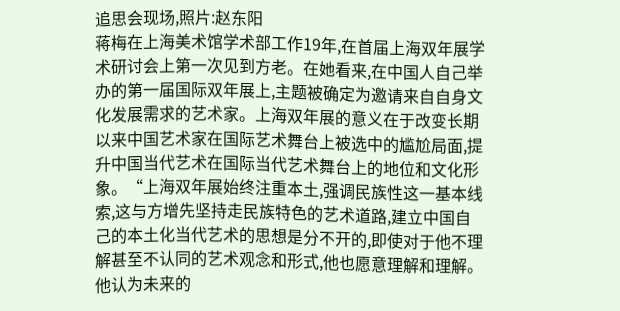追思会现场,照片:赵东阳
蒋梅在上海美术馆学术部工作19年,在首届上海双年展学术研讨会上第一次见到方老。在她看来,在中国人自己举办的第一届国际双年展上,主题被确定为邀请来自自身文化发展需求的艺术家。上海双年展的意义在于改变长期以来中国艺术家在国际艺术舞台上被选中的尴尬局面,提升中国当代艺术在国际当代艺术舞台上的地位和文化形象。“上海双年展始终注重本土,强调民族性这一基本线索,这与方增先坚持走民族特色的艺术道路,建立中国自己的本土化当代艺术的思想是分不开的,即使对于他不理解甚至不认同的艺术观念和形式,他也愿意理解和理解。他认为未来的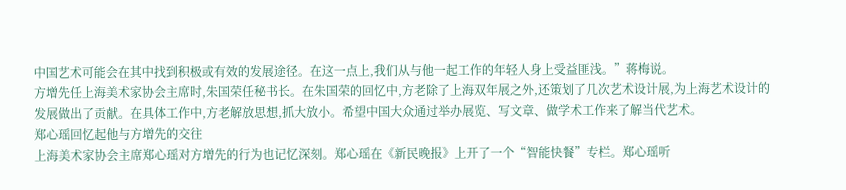中国艺术可能会在其中找到积极或有效的发展途径。在这一点上,我们从与他一起工作的年轻人身上受益匪浅。”蒋梅说。
方增先任上海美术家协会主席时,朱国荣任秘书长。在朱国荣的回忆中,方老除了上海双年展之外,还策划了几次艺术设计展,为上海艺术设计的发展做出了贡献。在具体工作中,方老解放思想,抓大放小。希望中国大众通过举办展览、写文章、做学术工作来了解当代艺术。
郑心瑶回忆起他与方增先的交往
上海美术家协会主席郑心瑶对方增先的行为也记忆深刻。郑心瑶在《新民晚报》上开了一个“智能快餐”专栏。郑心瑶听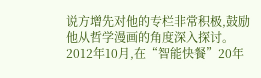说方增先对他的专栏非常积极,鼓励他从哲学漫画的角度深入探讨。2012年10月,在“智能快餐”20年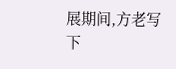展期间,方老写下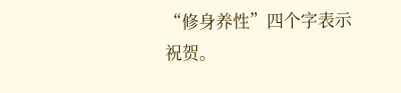“修身养性”四个字表示祝贺。